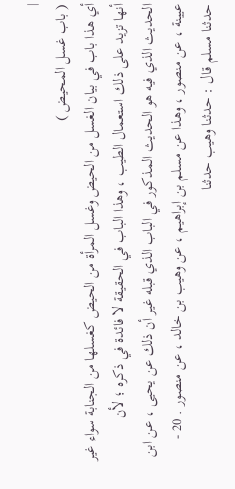|
( باب غسل المحيض )
أي هذا باب في بيان الغسل من الحيض وغسل المرأة من الحيض كغسلها من الجنابة سواء غير أنها تزيد على ذلك استعمال الطيب ، وهذا الباب في الحقيقة لا فائدة في ذكره ؛ لأن الحديث الذي فيه هو الحديث المذكور في الباب الذي قبله غير أن ذلك عن يحيى ، عن ابن عيينة ، عن منصور ، وهذا عن مسلم بن إبراهيم ، عن وهيب بن خالد ، عن منصور . 20 - حدثنا مسلم قال : حدثنا وهيب حدثنا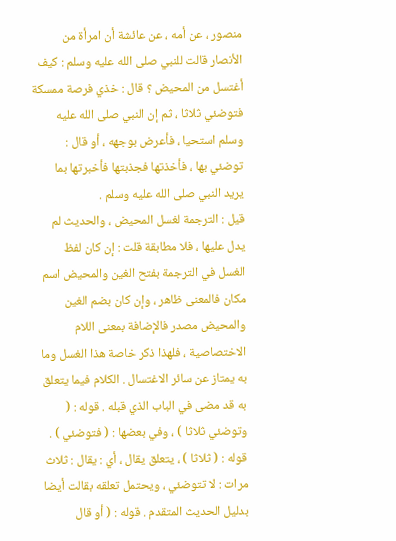منصور ، عن أمه ، عن عائشة أن امرأة من الأنصار قالت للنبي صلى الله عليه وسلم : كيف أغتسل من المحيض ؟ قال : خذي فرصة ممسكة فتوضئي ثلاثا ، ثم إن النبي صلى الله عليه وسلم استحيا ، فأعرض بوجهه ، أو قال : توضئي بها ، فأخذتها فجذبتها فأخبرتها بما يريد النبي صلى الله عليه وسلم .
قيل : الترجمة لغسل المحيض ، والحديث لم يدل عليها ، فلا مطابقة قلت : إن كان لفظ الغسل في الترجمة بفتح الغين والمحيض اسم مكان فالمعنى ظاهر ، وإن كان بضم الغين والمحيض مصدر فالإضافة بمعنى اللام الاختصاصية ، فلهذا ذكر خاصة هذا الغسل وما به يمتاز عن سائر الاغتسال . الكلام فيما يتعلق به قد مضى في الباب الذي قبله . قوله : ( وتوضئي ثلاثا ) ، وفي بعضها : ( فتوضئي ) . قوله : ( ثلاثا ) ، يتعلق يقال ، أي : يقال : ثلاث مرات : لا تتوضئي ، ويحتمل تعلقه بقالت أيضا بدليل الحديث المتقدم . قوله : ( أو قال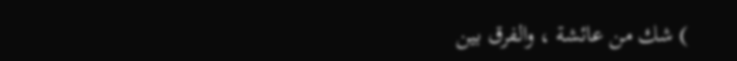) شك من عائشة ، والفرق بين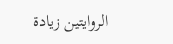الروايتين زيادة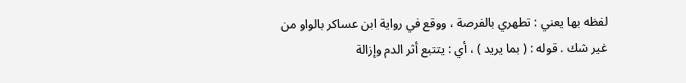لفظه بها يعني : تطهري بالفرصة ، ووقع في رواية ابن عساكر بالواو من غير شك . قوله : ( بما يريد ) ، أي : يتتبع أثر الدم وإزالة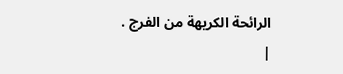الرائحة الكريهة من الفرج .
|